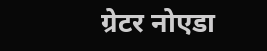ग्रेटर नोएडा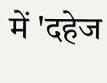में 'दहेज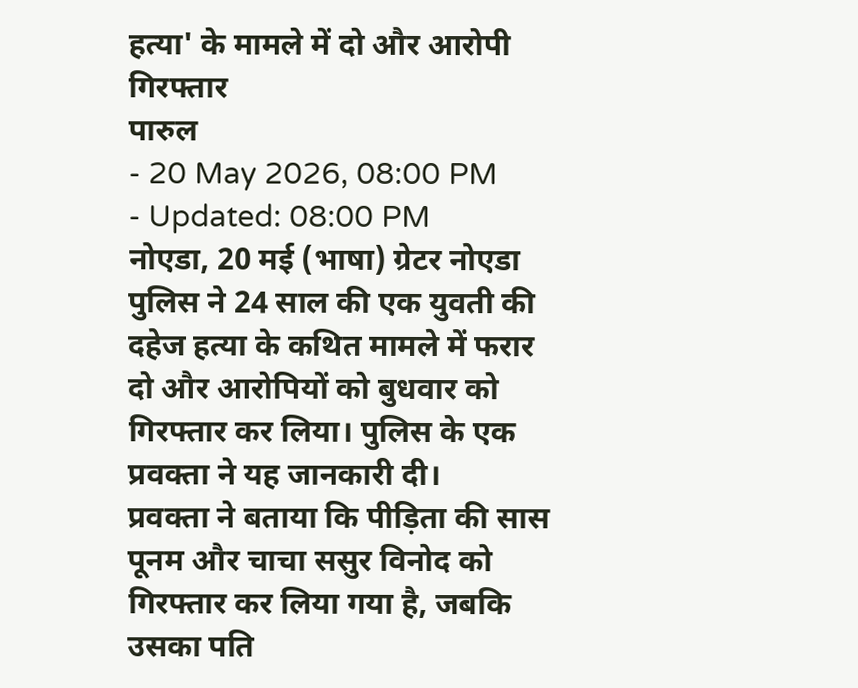हत्या' के मामले में दो और आरोपी गिरफ्तार
पारुल
- 20 May 2026, 08:00 PM
- Updated: 08:00 PM
नोएडा, 20 मई (भाषा) ग्रेटर नोएडा पुलिस ने 24 साल की एक युवती की दहेज हत्या के कथित मामले में फरार दो और आरोपियों को बुधवार को गिरफ्तार कर लिया। पुलिस के एक प्रवक्ता ने यह जानकारी दी।
प्रवक्ता ने बताया कि पीड़िता की सास पूनम और चाचा ससुर विनोद को गिरफ्तार कर लिया गया है, जबकि उसका पति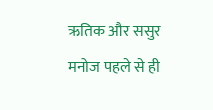ऋतिक और ससुर मनोज पहले से ही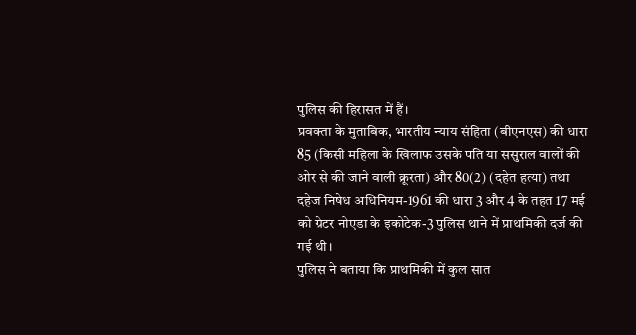पुलिस की हिरासत में हैं।
प्रवक्ता के मुताबिक, भारतीय न्याय संहिता (बीएनएस) की धारा 85 (किसी महिला के खिलाफ उसके पति या ससुराल वालों की ओर से की जाने वाली क्रूरता) और 80(2) (दहेत हत्या) तथा दहेज निषेध अधिनियम-1961 की धारा 3 और 4 के तहत 17 मई को ग्रेटर नोएडा के इकोटेक-3 पुलिस थाने में प्राथमिकी दर्ज की गई थी।
पुलिस ने बताया कि प्राथमिकी में कुल सात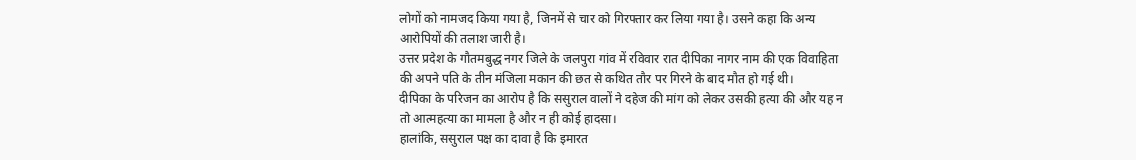लोगों को नामजद किया गया है, जिनमें से चार को गिरफ्तार कर लिया गया है। उसने कहा कि अन्य आरोपियों की तलाश जारी है।
उत्तर प्रदेश के गौतमबुद्ध नगर जिले के जलपुरा गांव में रविवार रात दीपिका नागर नाम की एक विवाहिता की अपने पति के तीन मंजिला मकान की छत से कथित तौर पर गिरने के बाद मौत हो गई थी।
दीपिका के परिजन का आरोप है कि ससुराल वालों ने दहेज की मांग को लेकर उसकी हत्या की और यह न तो आत्महत्या का मामला है और न ही कोई हादसा।
हालांकि, ससुराल पक्ष का दावा है कि इमारत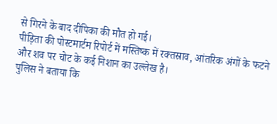से गिरने के बाद दीपिका की मौत हो गई।
पीड़िता की पोस्टमार्टम रिपोर्ट में मस्तिष्क में रक्तस्राव, आंतरिक अंगों के फटने और शव पर चोट के कई निशान का उल्लेख है।
पुलिस ने बताया कि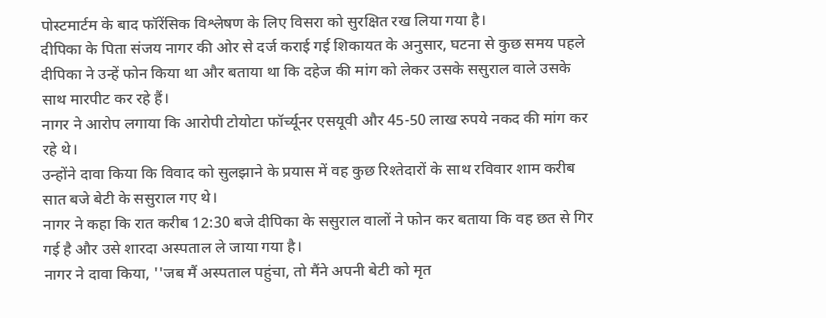पोस्टमार्टम के बाद फॉरेंसिक विश्लेषण के लिए विसरा को सुरक्षित रख लिया गया है।
दीपिका के पिता संजय नागर की ओर से दर्ज कराई गई शिकायत के अनुसार, घटना से कुछ समय पहले दीपिका ने उन्हें फोन किया था और बताया था कि दहेज की मांग को लेकर उसके ससुराल वाले उसके साथ मारपीट कर रहे हैं।
नागर ने आरोप लगाया कि आरोपी टोयोटा फॉर्च्यूनर एसयूवी और 45-50 लाख रुपये नकद की मांग कर रहे थे।
उन्होंने दावा किया कि विवाद को सुलझाने के प्रयास में वह कुछ रिश्तेदारों के साथ रविवार शाम करीब सात बजे बेटी के ससुराल गए थे।
नागर ने कहा कि रात करीब 12:30 बजे दीपिका के ससुराल वालों ने फोन कर बताया कि वह छत से गिर गई है और उसे शारदा अस्पताल ले जाया गया है।
नागर ने दावा किया, ''जब मैं अस्पताल पहुंचा, तो मैंने अपनी बेटी को मृत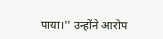पाया।'' उन्होंने आरोप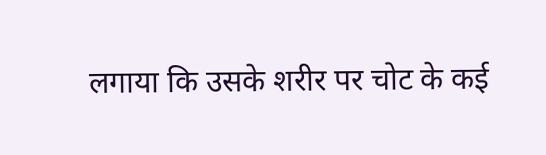लगाया कि उसके शरीर पर चोट के कई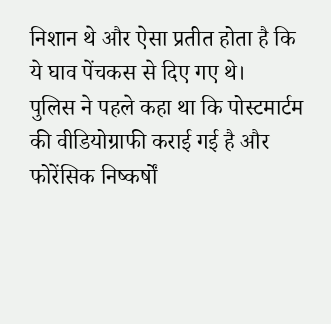निशान थे और ऐसा प्रतीत होता है कि ये घाव पेंचकस से दिए गए थे।
पुलिस ने पहले कहा था कि पोस्टमार्टम की वीडियोग्राफी कराई गई है और फोरेंसिक निष्कर्षों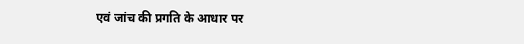एवं जांच की प्रगति के आधार पर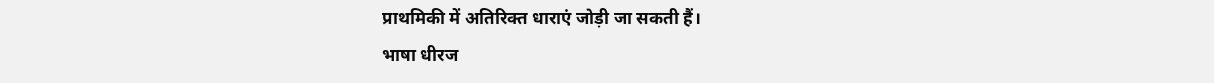प्राथमिकी में अतिरिक्त धाराएं जोड़ी जा सकती हैं।
भाषा धीरज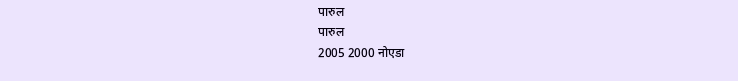पारुल
पारुल
2005 2000 नोएडा